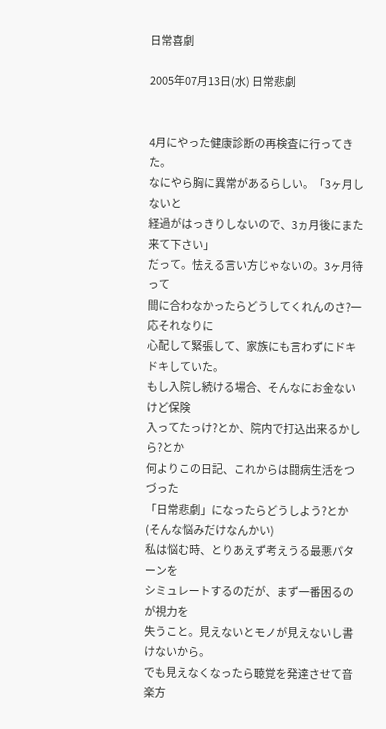日常喜劇

2005年07月13日(水) 日常悲劇


4月にやった健康診断の再検査に行ってきた。
なにやら胸に異常があるらしい。「3ヶ月しないと
経過がはっきりしないので、3ヵ月後にまた来て下さい」
だって。怯える言い方じゃないの。3ヶ月待って
間に合わなかったらどうしてくれんのさ?一応それなりに
心配して緊張して、家族にも言わずにドキドキしていた。
もし入院し続ける場合、そんなにお金ないけど保険
入ってたっけ?とか、院内で打込出来るかしら?とか
何よりこの日記、これからは闘病生活をつづった
「日常悲劇」になったらどうしよう?とか
(そんな悩みだけなんかい)
私は悩む時、とりあえず考えうる最悪パターンを
シミュレートするのだが、まず一番困るのが視力を
失うこと。見えないとモノが見えないし書けないから。
でも見えなくなったら聴覚を発達させて音楽方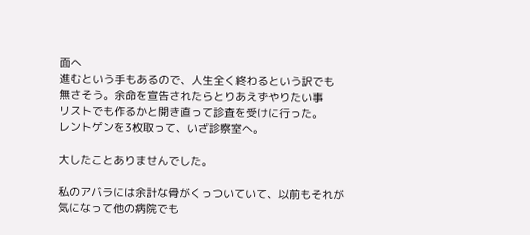面へ
進むという手もあるので、人生全く終わるという訳でも
無さそう。余命を宣告されたらとりあえずやりたい事
リストでも作るかと開き直って診査を受けに行った。
レントゲンを3枚取って、いざ診察室へ。

大したことありませんでした。

私のアバラには余計な骨がくっついていて、以前もそれが
気になって他の病院でも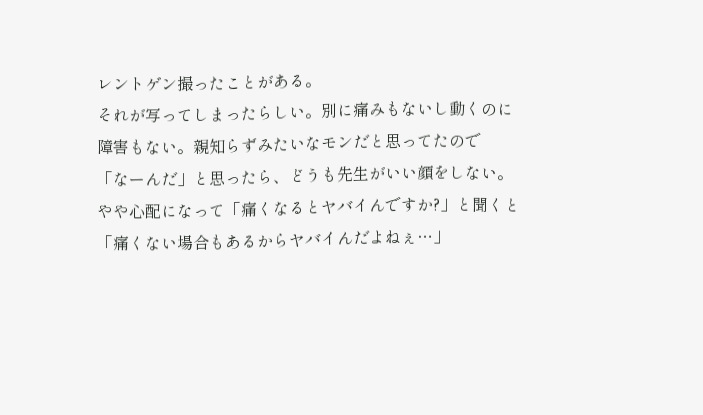レントゲン撮ったことがある。
それが写ってしまったらしい。別に痛みもないし動くのに
障害もない。親知らずみたいなモンだと思ってたので
「なーんだ」と思ったら、どうも先生がいい顔をしない。
やや心配になって「痛くなるとヤバイんですか?」と聞くと
「痛くない場合もあるからヤバイんだよねぇ…」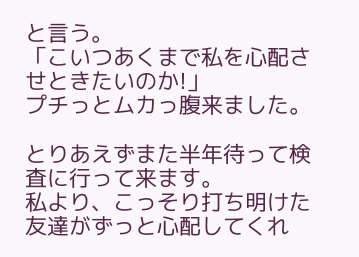と言う。
「こいつあくまで私を心配させときたいのか!」
プチっとムカっ腹来ました。

とりあえずまた半年待って検査に行って来ます。
私より、こっそり打ち明けた友達がずっと心配してくれ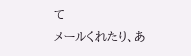て
メールくれたり、あ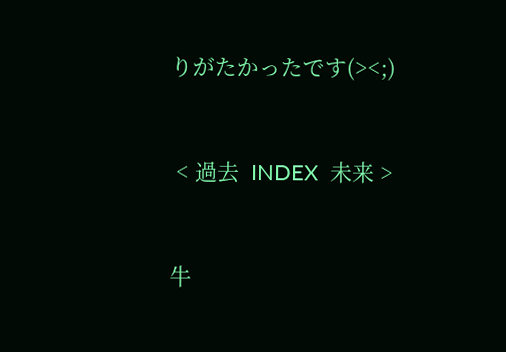りがたかったです(><;)


 < 過去  INDEX  未来 >


牛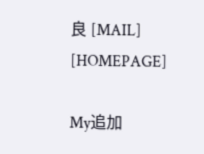良 [MAIL] [HOMEPAGE]

My追加